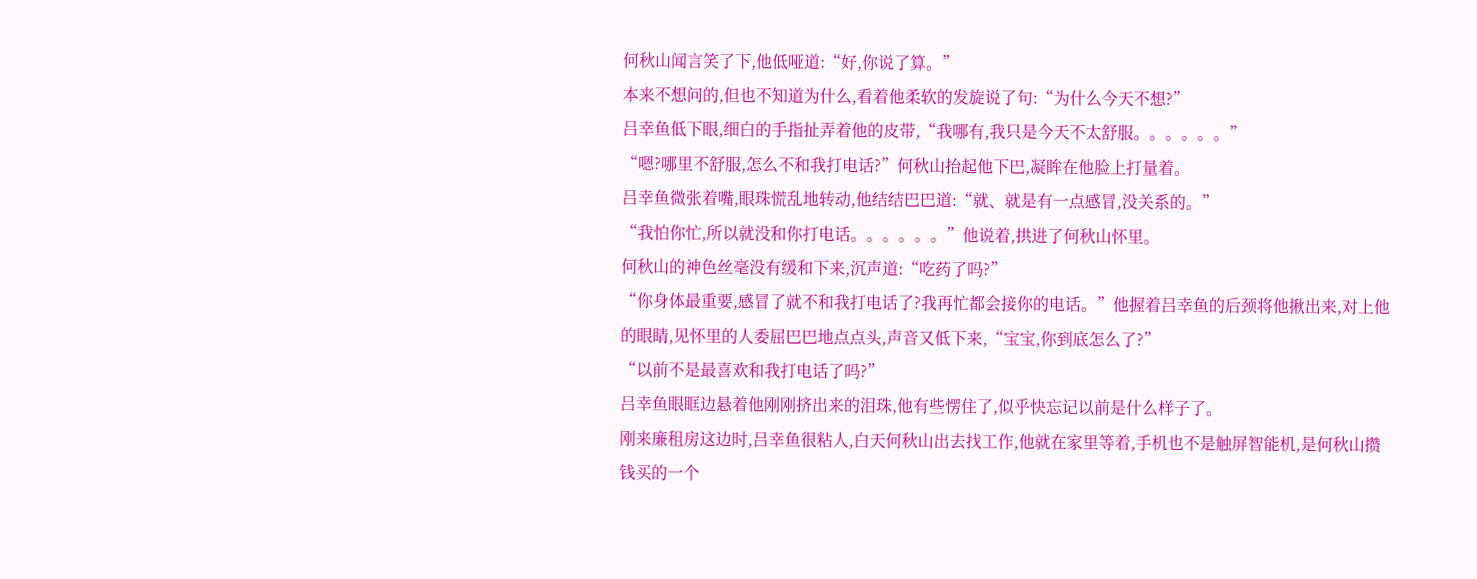何秋山闻言笑了下,他低哑道:“好,你说了算。”
本来不想问的,但也不知道为什么,看着他柔软的发旋说了句:“为什么今天不想?”
吕幸鱼低下眼,细白的手指扯弄着他的皮带,“我哪有,我只是今天不太舒服。。。。。。”
“嗯?哪里不舒服,怎么不和我打电话?”何秋山抬起他下巴,凝眸在他脸上打量着。
吕幸鱼微张着嘴,眼珠慌乱地转动,他结结巴巴道:“就、就是有一点感冒,没关系的。”
“我怕你忙,所以就没和你打电话。。。。。。”他说着,拱进了何秋山怀里。
何秋山的神色丝毫没有缓和下来,沉声道:“吃药了吗?”
“你身体最重要,感冒了就不和我打电话了?我再忙都会接你的电话。”他握着吕幸鱼的后颈将他揪出来,对上他的眼睛,见怀里的人委屈巴巴地点点头,声音又低下来,“宝宝,你到底怎么了?”
“以前不是最喜欢和我打电话了吗?”
吕幸鱼眼眶边悬着他刚刚挤出来的泪珠,他有些愣住了,似乎快忘记以前是什么样子了。
刚来廉租房这边时,吕幸鱼很粘人,白天何秋山出去找工作,他就在家里等着,手机也不是触屏智能机,是何秋山攒钱买的一个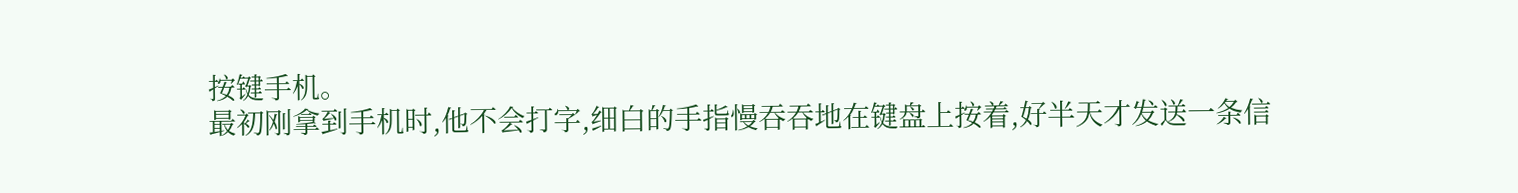按键手机。
最初刚拿到手机时,他不会打字,细白的手指慢吞吞地在键盘上按着,好半天才发送一条信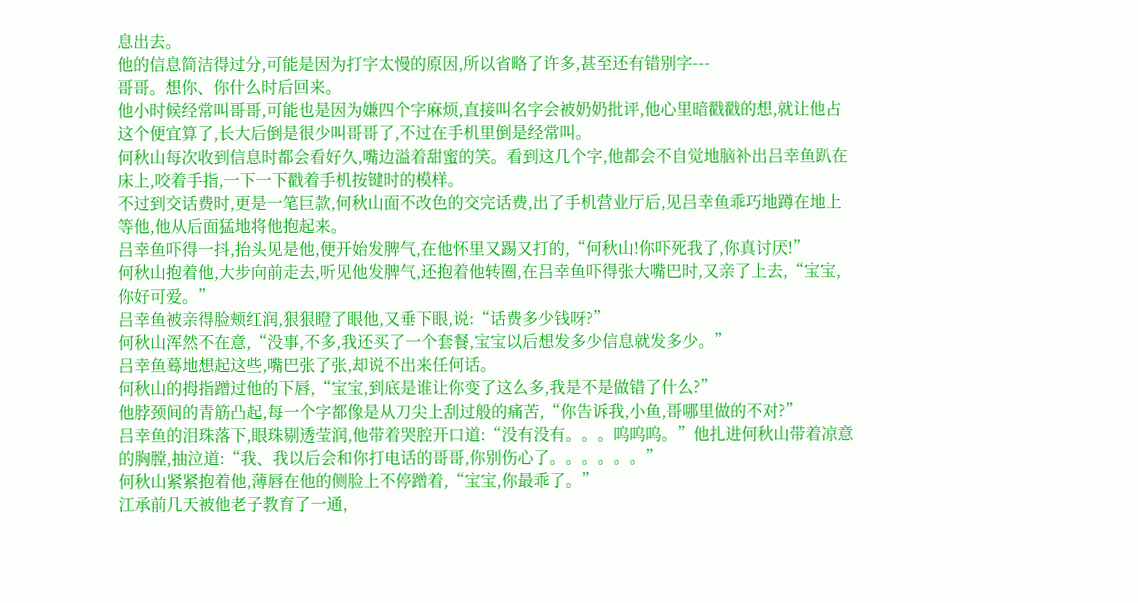息出去。
他的信息简洁得过分,可能是因为打字太慢的原因,所以省略了许多,甚至还有错别字---
哥哥。想你、你什么时后回来。
他小时候经常叫哥哥,可能也是因为嫌四个字麻烦,直接叫名字会被奶奶批评,他心里暗戳戳的想,就让他占这个便宜算了,长大后倒是很少叫哥哥了,不过在手机里倒是经常叫。
何秋山每次收到信息时都会看好久,嘴边溢着甜蜜的笑。看到这几个字,他都会不自觉地脑补出吕幸鱼趴在床上,咬着手指,一下一下戳着手机按键时的模样。
不过到交话费时,更是一笔巨款,何秋山面不改色的交完话费,出了手机营业厅后,见吕幸鱼乖巧地蹲在地上等他,他从后面猛地将他抱起来。
吕幸鱼吓得一抖,抬头见是他,便开始发脾气,在他怀里又踢又打的,“何秋山!你吓死我了,你真讨厌!”
何秋山抱着他,大步向前走去,听见他发脾气,还抱着他转圈,在吕幸鱼吓得张大嘴巴时,又亲了上去,“宝宝,你好可爱。”
吕幸鱼被亲得脸颊红润,狠狠瞪了眼他,又垂下眼,说:“话费多少钱呀?”
何秋山浑然不在意,“没事,不多,我还买了一个套餐,宝宝以后想发多少信息就发多少。”
吕幸鱼蓦地想起这些,嘴巴张了张,却说不出来任何话。
何秋山的拇指蹭过他的下唇,“宝宝,到底是谁让你变了这么多,我是不是做错了什么?”
他脖颈间的青筋凸起,每一个字都像是从刀尖上刮过般的痛苦,“你告诉我,小鱼,哥哪里做的不对?”
吕幸鱼的泪珠落下,眼珠剔透莹润,他带着哭腔开口道:“没有没有。。。呜呜呜。”他扎进何秋山带着凉意的胸膛,抽泣道:“我、我以后会和你打电话的哥哥,你别伤心了。。。。。。”
何秋山紧紧抱着他,薄唇在他的侧脸上不停蹭着,“宝宝,你最乖了。”
江承前几天被他老子教育了一通,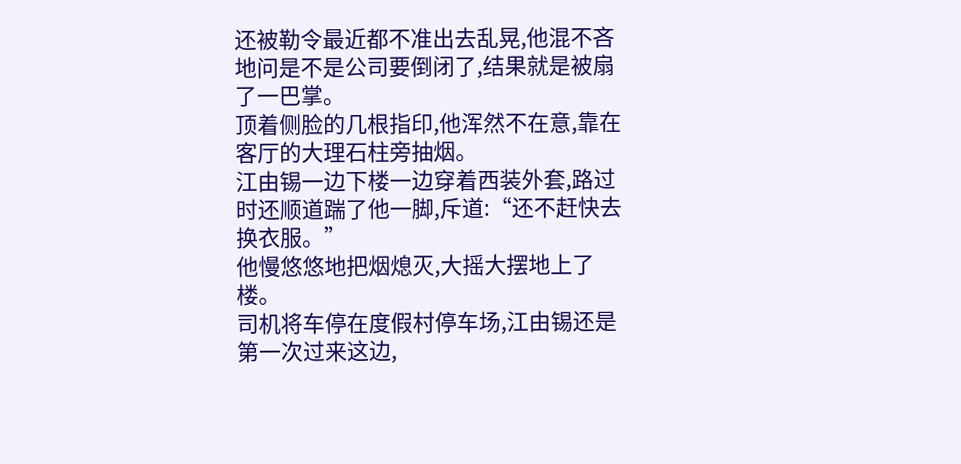还被勒令最近都不准出去乱晃,他混不吝地问是不是公司要倒闭了,结果就是被扇了一巴掌。
顶着侧脸的几根指印,他浑然不在意,靠在客厅的大理石柱旁抽烟。
江由锡一边下楼一边穿着西装外套,路过时还顺道踹了他一脚,斥道:“还不赶快去换衣服。”
他慢悠悠地把烟熄灭,大摇大摆地上了楼。
司机将车停在度假村停车场,江由锡还是第一次过来这边,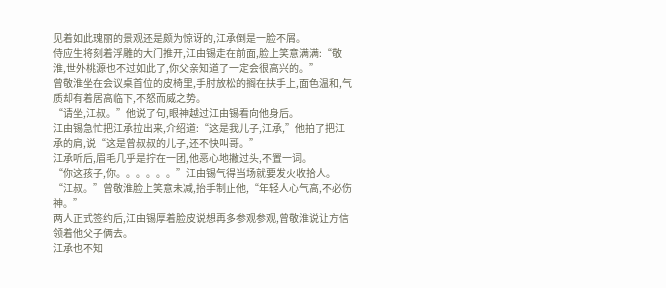见着如此瑰丽的景观还是颇为惊讶的,江承倒是一脸不屑。
侍应生将刻着浮雕的大门推开,江由锡走在前面,脸上笑意满满:“敬淮,世外桃源也不过如此了,你父亲知道了一定会很高兴的。”
曾敬淮坐在会议桌首位的皮椅里,手肘放松的搁在扶手上,面色温和,气质却有着居高临下,不怒而威之势。
“请坐,江叔。”他说了句,眼神越过江由锡看向他身后。
江由锡急忙把江承拉出来,介绍道:“这是我儿子,江承,”他拍了把江承的肩,说“这是曾叔叔的儿子,还不快叫哥。”
江承听后,眉毛几乎是拧在一团,他恶心地撇过头,不置一词。
“你这孩子,你。。。。。。”江由锡气得当场就要发火收拾人。
“江叔。”曾敬淮脸上笑意未减,抬手制止他,“年轻人心气高,不必伤神。”
两人正式签约后,江由锡厚着脸皮说想再多参观参观,曾敬淮说让方信领着他父子俩去。
江承也不知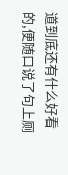道到底还有什么好看的,便随口说了句上厕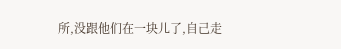所,没跟他们在一块儿了,自己走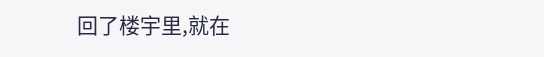回了楼宇里,就在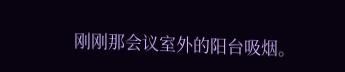刚刚那会议室外的阳台吸烟。